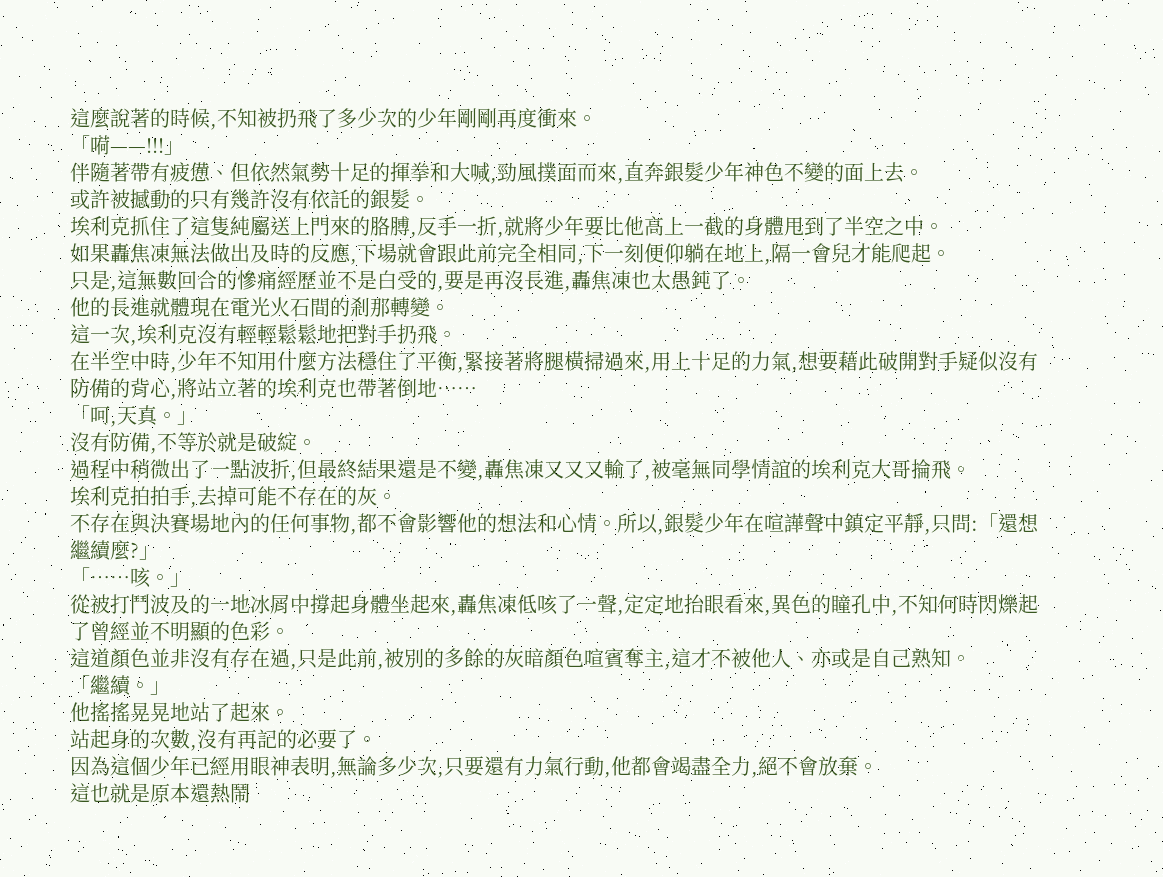這麼說著的時候,不知被扔飛了多少次的少年剛剛再度衝來。
「嗬——!!!」
伴隨著帶有疲憊、但依然氣勢十足的揮拳和大喊,勁風撲面而來,直奔銀髮少年神色不變的面上去。
或許被撼動的只有幾許沒有依託的銀髮。
埃利克抓住了這隻純屬送上門來的胳膊,反手一折,就將少年要比他高上一截的身體甩到了半空之中。
如果轟焦凍無法做出及時的反應,下場就會跟此前完全相同,下一刻便仰躺在地上,隔一會兒才能爬起。
只是,這無數回合的慘痛經歷並不是白受的,要是再沒長進,轟焦凍也太愚鈍了。
他的長進就體現在電光火石間的剎那轉變。
這一次,埃利克沒有輕輕鬆鬆地把對手扔飛。
在半空中時,少年不知用什麼方法穩住了平衡,緊接著將腿橫掃過來,用上十足的力氣,想要藉此破開對手疑似沒有防備的背心,將站立著的埃利克也帶著倒地……
「呵,天真。」
沒有防備,不等於就是破綻。
過程中稍微出了一點波折,但最終結果還是不變,轟焦凍又又又輸了,被毫無同學情誼的埃利克大哥掄飛。
埃利克拍拍手,去掉可能不存在的灰。
不存在與決賽場地內的任何事物,都不會影響他的想法和心情。所以,銀髮少年在喧譁聲中鎮定平靜,只問:「還想繼續麼?」
「……咳。」
從被打鬥波及的一地冰屑中撐起身體坐起來,轟焦凍低咳了一聲,定定地抬眼看來,異色的瞳孔中,不知何時閃爍起了曾經並不明顯的色彩。
這道顏色並非沒有存在過,只是此前,被別的多餘的灰暗顏色喧賓奪主,這才不被他人、亦或是自己熟知。
「繼續。」
他搖搖晃晃地站了起來。
站起身的次數,沒有再記的必要了。
因為這個少年已經用眼神表明,無論多少次,只要還有力氣行動,他都會竭盡全力,絕不會放棄。
這也就是原本還熱鬧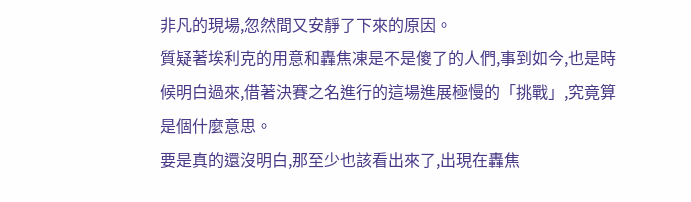非凡的現場,忽然間又安靜了下來的原因。
質疑著埃利克的用意和轟焦凍是不是傻了的人們,事到如今,也是時候明白過來,借著決賽之名進行的這場進展極慢的「挑戰」,究竟算是個什麼意思。
要是真的還沒明白,那至少也該看出來了,出現在轟焦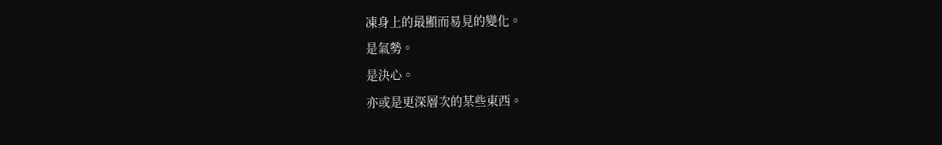凍身上的最顯而易見的變化。
是氣勢。
是決心。
亦或是更深層次的某些東西。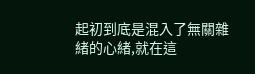起初到底是混入了無關雜緒的心緒,就在這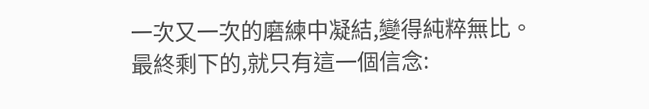一次又一次的磨練中凝結,變得純粹無比。
最終剩下的,就只有這一個信念: